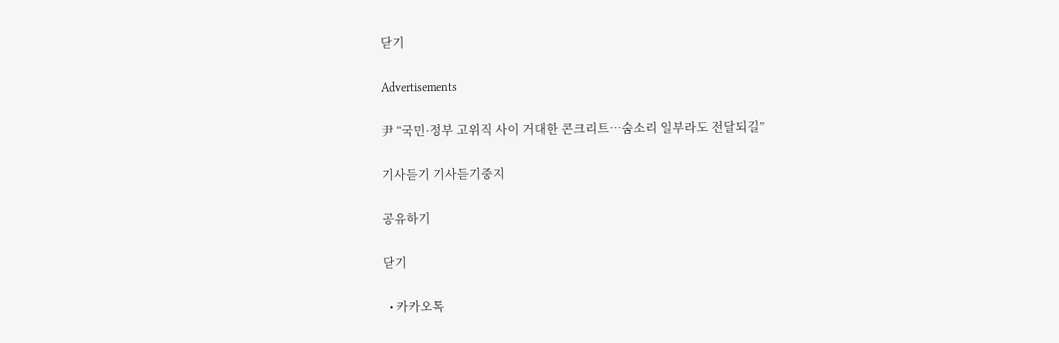닫기

Advertisements

尹 “국민·정부 고위직 사이 거대한 콘크리트…숨소리 일부라도 전달되길”

기사듣기 기사듣기중지

공유하기

닫기

  • 카카오톡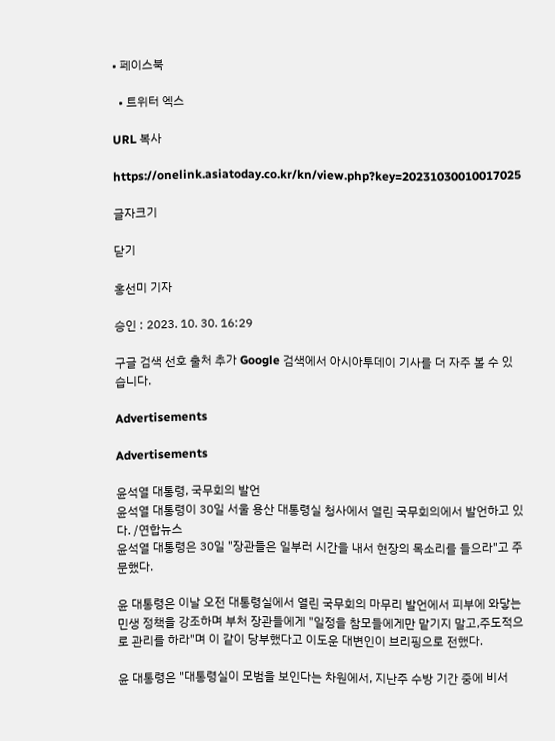• 페이스북

  • 트위터 엑스

URL 복사

https://onelink.asiatoday.co.kr/kn/view.php?key=20231030010017025

글자크기

닫기

홍선미 기자

승인 : 2023. 10. 30. 16:29

구글 검색 선호 출처 추가 Google 검색에서 아시아투데이 기사를 더 자주 볼 수 있습니다.

Advertisements

Advertisements

윤석열 대통령, 국무회의 발언
윤석열 대통령이 30일 서울 용산 대통령실 청사에서 열린 국무회의에서 발언하고 있다. /연합뉴스
윤석열 대통령은 30일 "장관들은 일부러 시간을 내서 현장의 목소리를 들으라"고 주문했다.

윤 대통령은 이날 오전 대통령실에서 열린 국무회의 마무리 발언에서 피부에 와닿는 민생 정책을 강조하며 부처 장관들에게 "일정을 참모들에게만 맡기지 말고,주도적으로 관리를 하라"며 이 같이 당부했다고 이도운 대변인이 브리핑으로 전했다.

윤 대통령은 "대통령실이 모범을 보인다는 차원에서, 지난주 수방 기간 중에 비서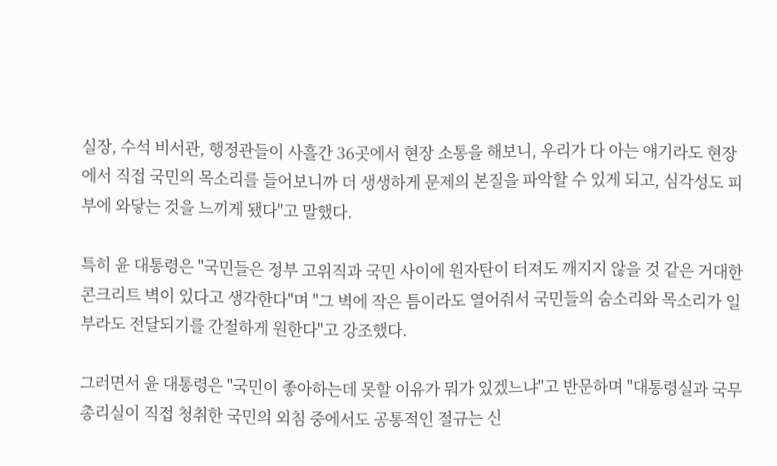실장, 수석 비서관, 행정관들이 사흘간 36곳에서 현장 소통을 해보니, 우리가 다 아는 얘기라도 현장에서 직접 국민의 목소리를 들어보니까 더 생생하게 문제의 본질을 파악할 수 있게 되고, 심각성도 피부에 와닿는 것을 느끼게 됐다"고 말했다.

특히 윤 대통령은 "국민들은 정부 고위직과 국민 사이에 원자탄이 터져도 깨지지 않을 것 같은 거대한 콘크리트 벽이 있다고 생각한다"며 "그 벽에 작은 틈이라도 열어줘서 국민들의 숨소리와 목소리가 일부라도 전달되기를 간절하게 원한다"고 강조했다.

그러면서 윤 대통령은 "국민이 좋아하는데 못할 이유가 뭐가 있겠느냐"고 반문하며 "대통령실과 국무총리실이 직접 청취한 국민의 외침 중에서도 공통적인 절규는 신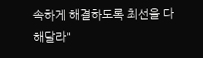속하게 해결하도록 최선을 다해달라"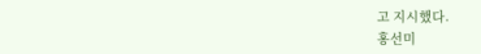고 지시했다.
홍선미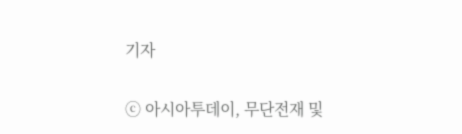기자

ⓒ 아시아투데이, 무단전재 및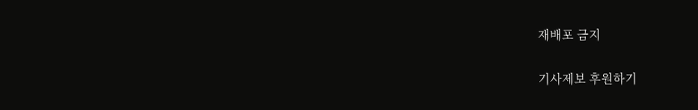재배포 금지

기사제보 후원하기